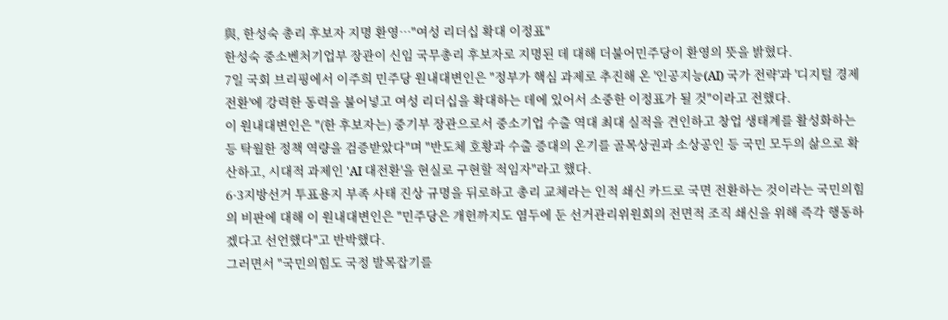與, 한성숙 총리 후보자 지명 환영…"여성 리더십 확대 이정표"
한성숙 중소벤처기업부 장관이 신임 국무총리 후보자로 지명된 데 대해 더불어민주당이 환영의 뜻을 밝혔다.
7일 국회 브리핑에서 이주희 민주당 원내대변인은 "정부가 핵심 과제로 추진해 온 '인공지능(AI) 국가 전략'과 '디지털 경제 전환'에 강력한 동력을 불어넣고 여성 리더십을 확대하는 데에 있어서 소중한 이정표가 될 것"이라고 전했다.
이 원내대변인은 "(한 후보자는) 중기부 장관으로서 중소기업 수출 역대 최대 실적을 견인하고 창업 생태계를 활성화하는 등 탁월한 정책 역량을 검증받았다"며 "반도체 호황과 수출 증대의 온기를 골목상권과 소상공인 등 국민 모두의 삶으로 확산하고, 시대적 과제인 'AI 대전환'을 현실로 구현할 적임자"라고 했다.
6·3지방선거 투표용지 부족 사태 진상 규명을 뒤로하고 총리 교체라는 인적 쇄신 카드로 국면 전환하는 것이라는 국민의힘의 비판에 대해 이 원내대변인은 "민주당은 개헌까지도 염두에 둔 선거관리위원회의 전면적 조직 쇄신을 위해 즉각 행동하겠다고 선언했다"고 반박했다.
그러면서 "국민의힘도 국정 발목잡기를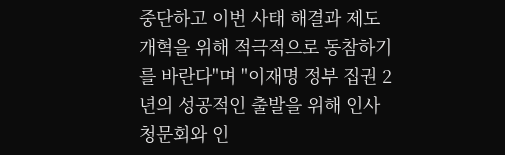중단하고 이번 사태 해결과 제도 개혁을 위해 적극적으로 동참하기를 바란다"며 "이재명 정부 집권 2년의 성공적인 출발을 위해 인사청문회와 인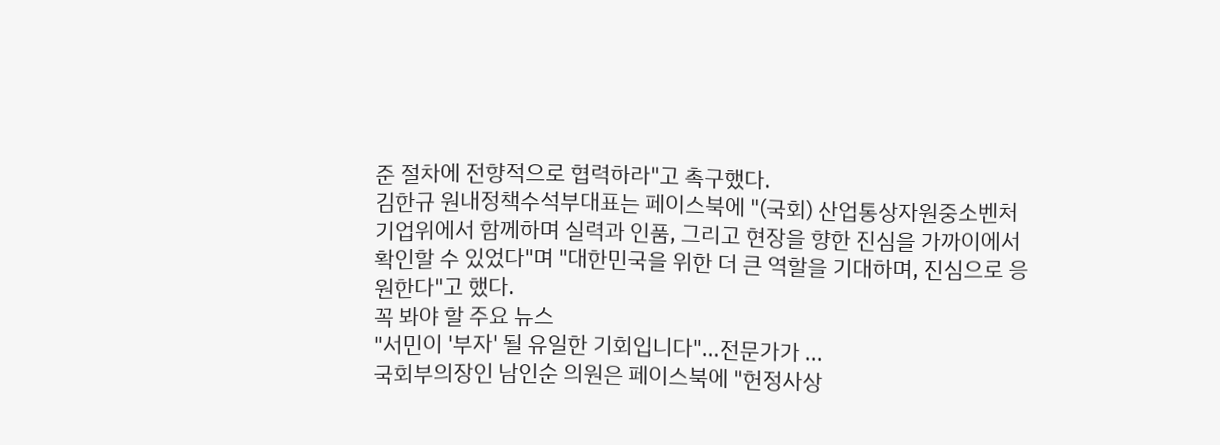준 절차에 전향적으로 협력하라"고 촉구했다.
김한규 원내정책수석부대표는 페이스북에 "(국회) 산업통상자원중소벤처기업위에서 함께하며 실력과 인품, 그리고 현장을 향한 진심을 가까이에서 확인할 수 있었다"며 "대한민국을 위한 더 큰 역할을 기대하며, 진심으로 응원한다"고 했다.
꼭 봐야 할 주요 뉴스
"서민이 '부자' 될 유일한 기회입니다"…전문가가 ...
국회부의장인 남인순 의원은 페이스북에 "헌정사상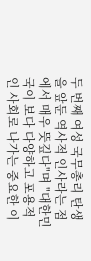두 번째 여성 국무총리 탄생을 앞둔 역사적 인사라는 점에서 매우 뜻깊다"며 "대한민국이 보다 다양하고 포용적인 사회로 나가는 중요한 이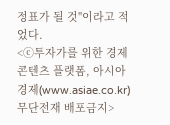정표가 될 것"이라고 적었다.
<ⓒ투자가를 위한 경제콘텐츠 플랫폼, 아시아경제(www.asiae.co.kr) 무단전재 배포금지>